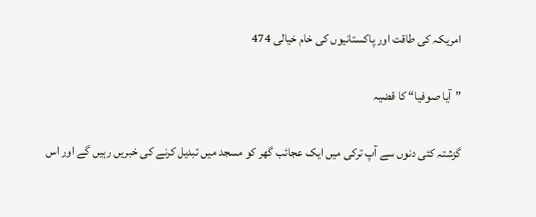امریکہ کی طاقت اور پاکستانیوں کی خام خیالی 474

”آیا صوفیا“ کا قضیہ

گزشتہ کئی دنوں سے آپ ترکی میں ایک عجائب گھر کو مسجد میں تبدیل کرنے کی خبریں رہیں گے اور اس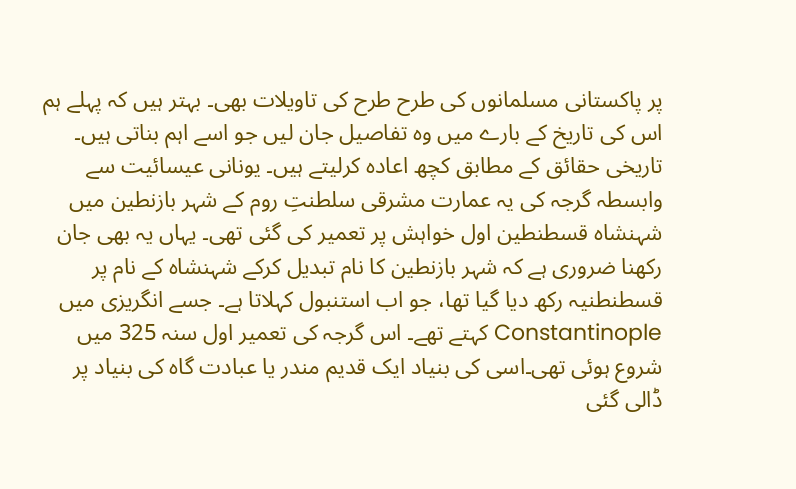پر پاکستانی مسلمانوں کی طرح طرح کی تاویلات بھی۔ بہتر ہیں کہ پہلے ہم اس کی تاریخ کے بارے میں وہ تفاصیل جان لیں جو اسے اہم بناتی ہیں۔
تاریخی حقائق کے مطابق کچھ اعادہ کرلیتے ہیں۔ یونانی عیسائیت سے وابسطہ گرجہ کی یہ عمارت مشرقی سلطنتِ روم کے شہر بازنطین میں شہنشاہ قسطنطین اول خواہش پر تعمیر کی گئی تھی۔ یہاں یہ بھی جان رکھنا ضروری ہے کہ شہر بازنطین کا نام تبدیل کرکے شہنشاہ کے نام پر قسطنطنیہ رکھ دیا گیا تھا، جو اب استنبول کہلاتا ہے۔ جسے انگریزی میں Constantinople کہتے تھے۔ اس گرجہ کی تعمیر اول سنہ 325 میں شروع ہوئی تھی۔اسی کی بنیاد ایک قدیم مندر یا عبادت گاہ کی بنیاد پر ڈالی گئی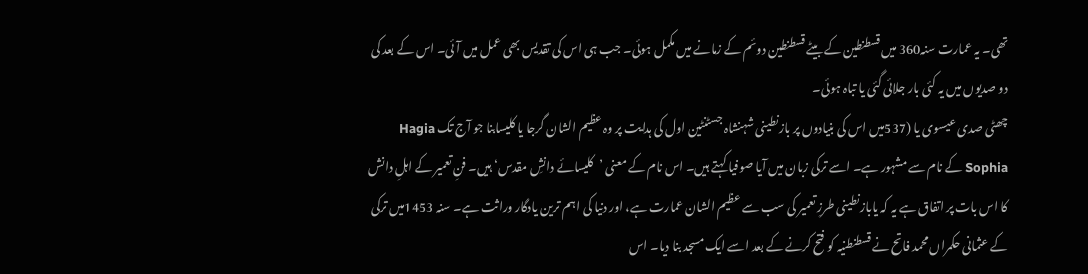تھی۔ یہ عمارت سنہ360 میں قسطنطین کے بیٹے قسطنطین دوئم کے زمانے میں مکمل ہوئی۔ جب ہی اس کی تقدیس بھی عمل میں آئی۔ اس کے بعد کی دو صدیوں میں یہ کئی بار جلائی گئی یا تباہ ہوئی۔
چھٹی صدی عیسوی یا (537میں اس کی بنیادوں پر بازنطینی شہنشاہ جسٹنٹین اول کی ہدایت پر وہ عظیم الشان گرجا یا کلیسابنا جو آج تک Hagia Sophia کے نام سے مشہور ہے۔ اسے ترکی زبان میں آیا صوفیا کہتے ہیں۔ اس نام کے معنی ’کلیسائے دانشِ مقدس‘ ہیں۔ فنِ تعمیر کے اہلِ دانش کا اس بات پر اتفاق ہے یہ کہ یابازنطینی طرزِ تعمیر کی سب سے عظیم الشان عمارت ہے، اور دنیا کی اہم ترین یادگار وراثت ہے۔ سنہ 1453میں ترکی کے عثمانی حکمراں محمد فاتح نے قسطنطنیہ کو فتح کرنے کے بعد اسے ایک مسجد بنا دیا۔ اس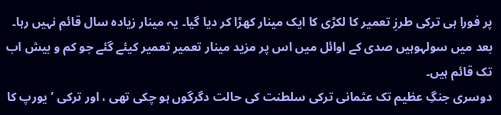پر فورا ہی ترکی طرزِ تعمیر کا لکڑی کا ایک مینار کھڑا کر دیا گیا۔ یہ مینار زیادہ سال قائم نہیں رہا۔ بعد میں سولہوہیں صدی کے اوائل میں اس پر مزید مینار تعمیر تعمیر کیئے گئے جو کم و بیش اب تک قائم ہیں۔
دوسری جنگِ عظیم تک عثمانی ترکی سلطنت کی حالت دگرگوں ہو چکی تھی ، اور ترکی ’یورپ کا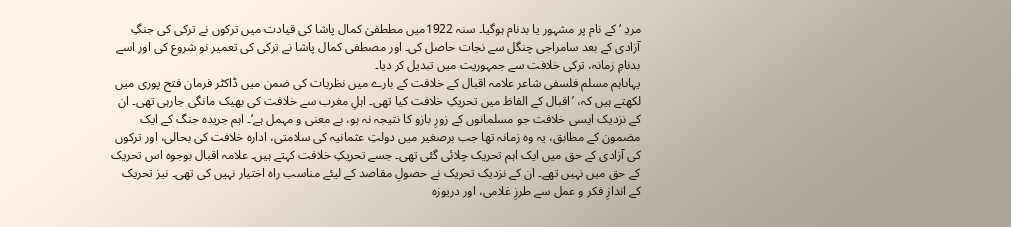مردِ ‘ کے نام پر مشہور یا بدنام ہوگیا۔ سنہ 1922میں مططفیٰ کمال پاشا کی قیادت میں ترکوں نے ترکی کی جنگِ آزادی کے بعد سامراجی چنگل سے نجات حاصل کی۔ اور مصطفی کمال پاشا نے ترکی کی تعمیر نو شروع کی اور اسے بدنامِ زمانہ، ترکی خلافت سے جمہوریت میں تبدیل کر دیا۔
یہاںاہم مسلم فلسفی شاعر علامہ اقبال کے خلافت کے بارے میں نظریات کی ضمن میں ڈاکٹر فرمان فتح پوری میں لکھتے ہیں کہ، ’اقبال کے الفاظ میں تحریکِ خلافت کیا تھی۔ اہلِ مغرب سے خلافت کی بھیک مانگی جارہی تھی۔ ان کے نزدیک ایسی خلافت جو مسلمانوں کے زورِ بازو کا نتیجہ نہ ہو، بے معنی و مہمل ہے‘۔ اہم جریدہ جنگ کے ایک مضمون کے مطابق، یہ وہ زمانہ تھا جب برصغیر میں دولتِ عثمانیہ کی سلامتی، ادارہ خلافت کی بحالی، اور ترکوں کی آزادی کے حق میں ایک اہم تحریک چلائی گئی تھی۔ جسے تحریکِ خلافت کہتے ہیں۔ علامہ اقبال بوجوہ اس تحریک کے حق میں نہیں تھے۔ ان کے نزدیک تحریک نے حصولِ مقاصد کے لیئے مناسب راہ اختیار نہیں کی تھی۔ نیز تحریک کے اندازِ فکر و عمل سے طرزِ غلامی، اور دریوزہ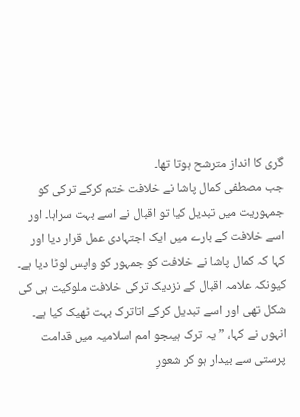گری کا انداز مترشح ہوتا تھا۔
جب مصطفی کمال پاشا نے خلافت ختم کرکے ترکی کو جمہوریت میں تبدیل کیا تو اقبال نے اسے بہت سراہا۔ اور اسے خلافت کے بارے میں ایک اجتہادی عمل قرار دیا اور کہا کہ کمال پاشا نے خلافت کو جمہور کو واپس لوٹا دیا ہے۔ کیونکہ علامہ اقبال کے نزدیک ترکی خلافت ملوکیت ہی کی شکل تھی اور اسے تبدیل کرکے اتاترک بہت ٹھیک کیا ہے۔ انہوں نے کہا، ”یہ ترک ہیںجو امم اسلامیہ میں قدامت پرستی سے بیدار ہو کر شعورِ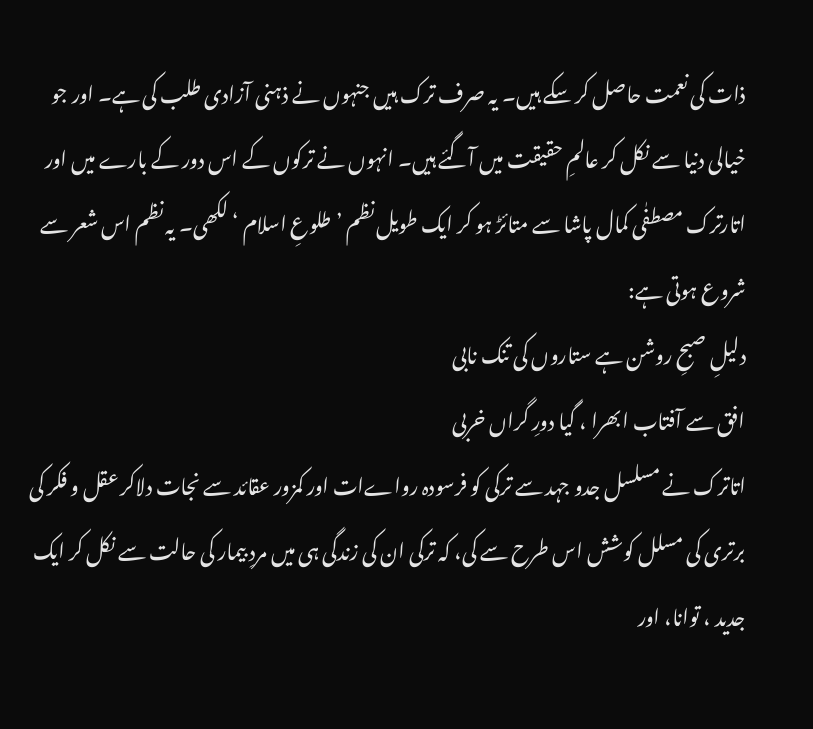ذات کی نعمت حاصل کر سکے ہیں۔ یہ صرف ترک ہیں جنہوں نے ذہنی آزادی طلب کی ہے۔ اور جو خیالی دنیا سے نکل کر عالمِ حقیقت میں آگئے ہیں۔ انہوں نے ترکوں کے اس دور کے بارے میں اور اتارترک مصطفٰی کمال پاشا سے متائڑ ہو کر ایک طویل نظم ’طلوعِ اسلام ‘ لکھی۔ یہ نظم اس شعر سے شروع ہوتی ہے:
دلیلِ صبحِ روشن ہے ستاروں کی تنک نابی
افق سے آفتاب ابھرا ، گیا دورِ گراں خربی
اتاترک نے مسلسل جدو جہد سے ترکی کو فرسودہ رواےات اور کمزور عقائد سے نجات دلاکر عقل و فکر کی برتری کی مسلل کوشش اس طرح سے کی، کہ ترکی ان کی زندگی ہی میں مردِ بیمار کی حالت سے نکل کر ایک جدید ، توانا، اور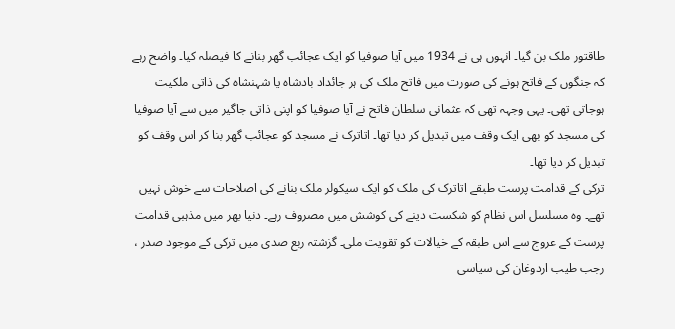طاقتور ملک بن گیا۔ انہوں ہی نے 1934 میں آیا صوفیا کو ایک عجائب گھر بنانے کا فیصلہ کیا۔ واضح رہے کہ جنگوں کے فاتح ہونے کی صورت میں فاتح ملک کی ہر جائداد بادشاہ یا شہنشاہ کی ذاتی ملکیت ہوجاتی تھی۔ یہی وجہہ تھی کہ عثمانی سلطان فاتح نے آیا صوفیا کو اپنی ذاتی جاگیر میں سے آیا صوفیا کی مسجد کو بھی ایک وقف میں تبدیل کر دیا تھا۔ اتاترک نے مسجد کو عجائب گھر بنا کر اس وقف کو تبدیل کر دیا تھا۔
ترکی کے قدامت پرست طبقے اتاترک کی ملک کو ایک سیکولر ملک بنانے کی اصلاحات سے خوش نہیں تھے۔ وہ مسلسل اس نظام کو شکست دینے کی کوشش میں مصروف رہے۔ دنیا بھر میں مذہبی قدامت پرست کے عروج سے اس طبقہ کے خیالات کو تقویت ملی۔ گزشتہ ربع صدی میں ترکی کے موجود صدر ، رجب طیب اردوغان کی سیاسی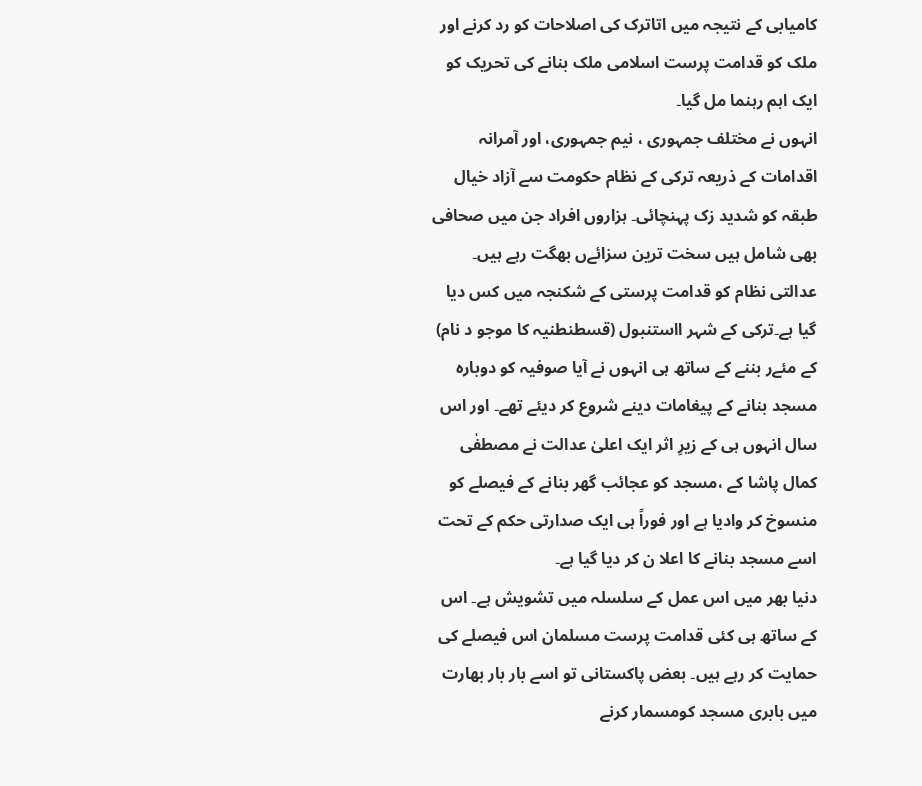کامیابی کے نتیجہ میں اتاترک کی اصلاحات کو رد کرنے اور ملک کو قدامت پرست اسلامی ملک بنانے کی تحریک کو ایک اہم رہنما مل گیا۔
انہوں نے مختلف جمہوری ، نیم جمہوری، اور آمرانہ اقدامات کے ذریعہ ترکی کے نظام حکومت سے آزاد خیال طبقہ کو شدید زک پہنچائی۔ ہزاروں افراد جن میں صحافی بھی شامل ہیں سخت ترین سزائےں بھگت رہے ہیں۔ عدالتی نظام کو قدامت پرستی کے شکنجہ میں کس دیا گیا ہے۔ترکی کے شہر ااستنبول (قسطنطنیہ کا موجو د نام) کے مئےر بننے کے ساتھ ہی انہوں نے آیا صوفیہ کو دوبارہ مسجد بنانے کے پیغامات دینے شروع کر دیئے تھے۔ اور اس سال انہوں ہی کے زیرِ اثر ایک اعلیٰ عدالت نے مصطفٰی کمال پاشا کے ،مسجد کو عجائب گھر بنانے کے فیصلے کو منسوخ کر وادیا ہے اور فوراً ہی ایک صدارتی حکم کے تحت اسے مسجد بنانے کا اعلا ن کر دیا گیا ہے۔
دنیا بھر میں اس عمل کے سلسلہ میں تشویش ہے۔ اس کے ساتھ ہی کئی قدامت پرست مسلمان اس فیصلے کی حمایت کر رہے ہیں۔ بعض پاکستانی تو اسے بار بار بھارت میں بابری مسجد کومسمار کرنے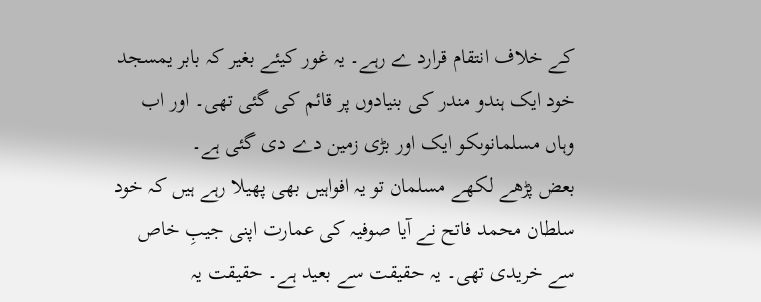کے خلاف انتقام قرارد ے رہے۔ یہ غور کیئے بغیر کہ بابر یمسجد خود ایک ہندو مندر کی بنیادوں پر قائم کی گئی تھی۔ اور اب وہاں مسلمانوںکو ایک اور بڑی زمین دے دی گئی ہے۔
بعض پڑھے لکھے مسلمان تو یہ افواہیں بھی پھیلا رہے ہیں کہ خود سلطان محمد فاتح نے آیا صوفیہ کی عمارت اپنی جیبِ خاص سے خریدی تھی۔ یہ حقیقت سے بعید ہے۔ حقیقت یہ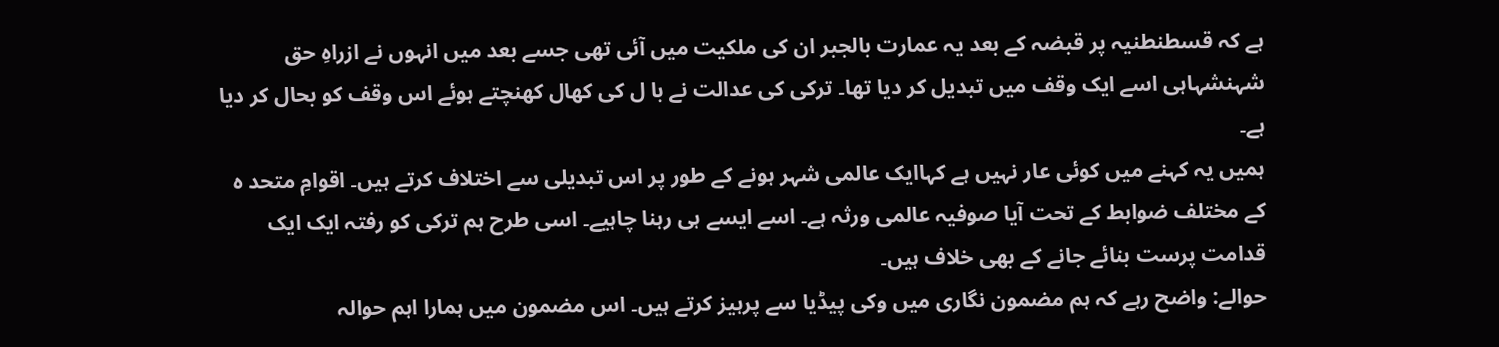ہے کہ قسطنطنیہ پر قبضہ کے بعد یہ عمارت بالجبر ان کی ملکیت میں آئی تھی جسے بعد میں انہوں نے ازراہِ حق شہنشہاہی اسے ایک وقف میں تبدیل کر دیا تھا۔ ترکی کی عدالت نے با ل کی کھال کھنچتے ہوئے اس وقف کو بحال کر دیا ہے۔
ہمیں یہ کہنے میں کوئی عار نہیں ہے کہاایک عالمی شہر ہونے کے طور پر اس تبدیلی سے اختلاف کرتے ہیں۔ اقوامِ متحد ہ کے مختلف ضوابط کے تحت آیا صوفیہ عالمی ورثہ ہے۔ اسے ایسے ہی رہنا چاہیے۔ اسی طرح ہم ترکی کو رفتہ ایک ایک قدامت پرست بنائے جانے کے بھی خلاف ہیں۔
حوالے: واضح رہے کہ ہم مضمون نگاری میں وکی پیڈیا سے پرہیز کرتے ہیں۔ اس مضمون میں ہمارا اہم حوالہ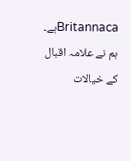Britannacaہے۔ ہم نے علامہ اقبال کے خیالات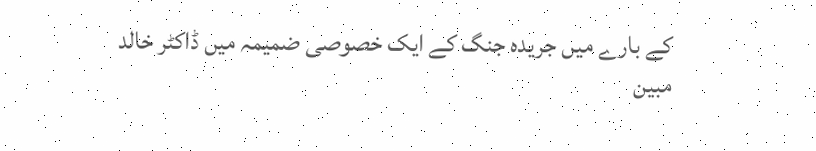کے بارے میں جریدہ جنگ کے ایک خصوصی ضمیمہ میں ڈاکٹر خالد مبین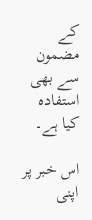کے مضمون سے بھی استفادہ کیا ہے۔

اس خبر پر اپنی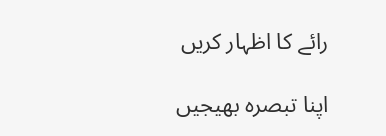رائے کا اظہار کریں

اپنا تبصرہ بھیجیں